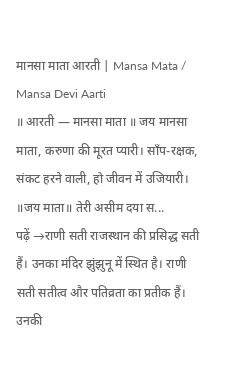मानसा माता आरती | Mansa Mata / Mansa Devi Aarti
॥ आरती — मानसा माता ॥ जय मानसा माता, करुणा की मूरत प्यारी। साँप-रक्षक, संकट हरने वाली, हो जीवन में उजियारी। ॥जय माता॥ तेरी असीम दया स...
पढ़ें →राणी सती राजस्थान की प्रसिद्ध सती हैं। उनका मंदिर झुंझुनू में स्थित है। राणी सती सतीत्व और पतिव्रता का प्रतीक हैं। उनकी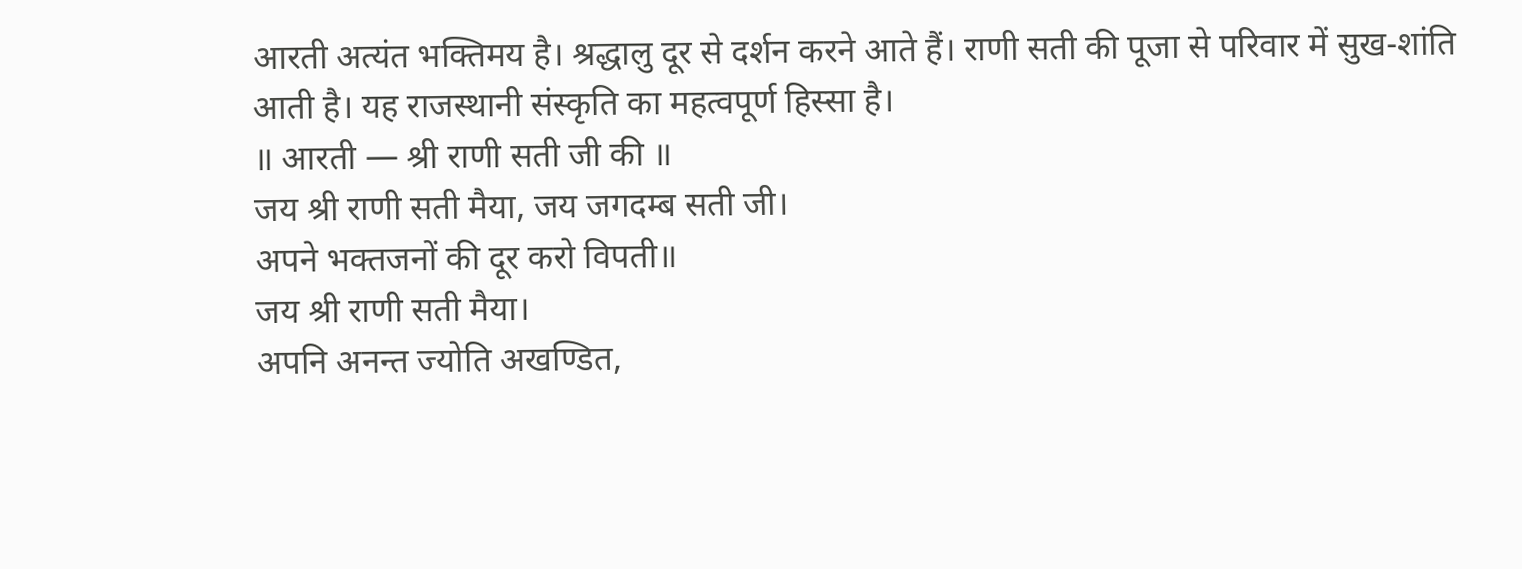आरती अत्यंत भक्तिमय है। श्रद्धालु दूर से दर्शन करने आते हैं। राणी सती की पूजा से परिवार में सुख-शांति आती है। यह राजस्थानी संस्कृति का महत्वपूर्ण हिस्सा है।
॥ आरती — श्री राणी सती जी की ॥
जय श्री राणी सती मैया, जय जगदम्ब सती जी।
अपने भक्तजनों की दूर करो विपती॥
जय श्री राणी सती मैया।
अपनि अनन्त ज्योति अखण्डित,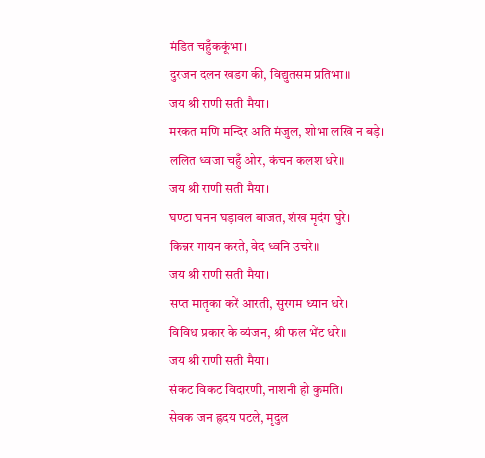मंडित चहुँककूंभा।
दुरजन दलन खडग की, विद्युतसम प्रतिभा॥
जय श्री राणी सती मैया।
मरकत मणि मन्दिर अति मंजुल, शोभा लखि न बड़े।
ललित ध्वजा चहुँ ओर, कंचन कलश धरे॥
जय श्री राणी सती मैया।
घण्टा घनन घड़ावल बाजत, शंख मृदंग घुरे।
किन्नर गायन करते, वेद ध्वनि उचरे॥
जय श्री राणी सती मैया।
सप्त मातृका करें आरती, सुरगम ध्यान धरे।
विविध प्रकार के व्यंजन, श्री फल भेंट धरे॥
जय श्री राणी सती मैया।
संकट विकट विदारणी, नाशनी हो कुमति।
सेवक जन ह्रदय पटले, मृदुल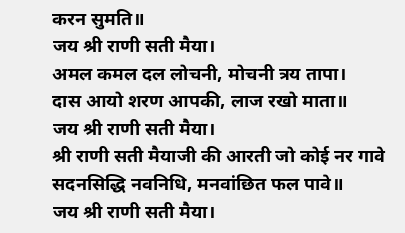करन सुमति॥
जय श्री राणी सती मैया।
अमल कमल दल लोचनी, मोचनी त्रय तापा।
दास आयो शरण आपकी, लाज रखो माता॥
जय श्री राणी सती मैया।
श्री राणी सती मैयाजी की आरती जो कोई नर गावे
सदनसिद्धि नवनिधि, मनवांछित फल पावे॥
जय श्री राणी सती मैया।